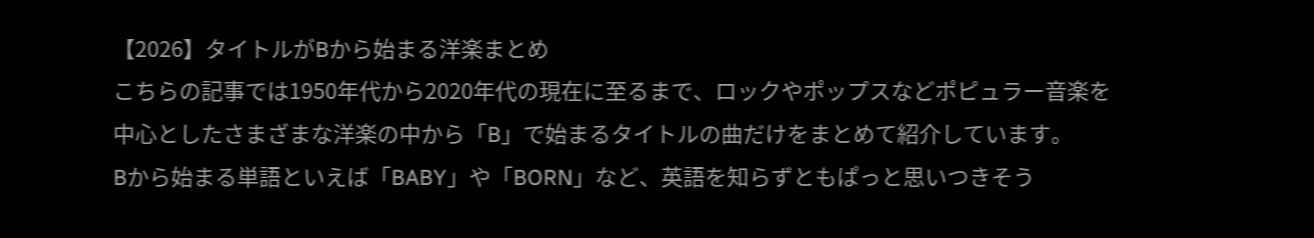【2026】タイトルがBから始まる洋楽まとめ
こちらの記事では1950年代から2020年代の現在に至るまで、ロックやポップスなどポピュラー音楽を中心としたさまざまな洋楽の中から「B」で始まるタイトルの曲だけをまとめて紹介しています。
Bから始まる単語といえば「BABY」や「BORN」など、英語を知らずともぱっと思いつきそう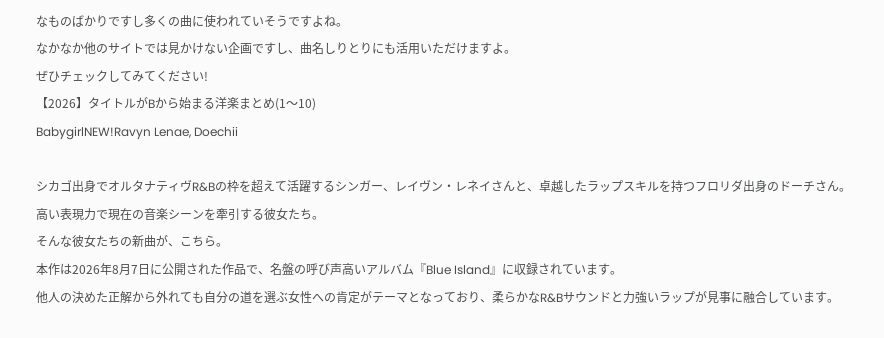なものばかりですし多くの曲に使われていそうですよね。
なかなか他のサイトでは見かけない企画ですし、曲名しりとりにも活用いただけますよ。
ぜひチェックしてみてください!
【2026】タイトルがBから始まる洋楽まとめ(1〜10)
BabygirlNEW!Ravyn Lenae, Doechii

シカゴ出身でオルタナティヴR&Bの枠を超えて活躍するシンガー、レイヴン・レネイさんと、卓越したラップスキルを持つフロリダ出身のドーチさん。
高い表現力で現在の音楽シーンを牽引する彼女たち。
そんな彼女たちの新曲が、こちら。
本作は2026年8月7日に公開された作品で、名盤の呼び声高いアルバム『Blue Island』に収録されています。
他人の決めた正解から外れても自分の道を選ぶ女性への肯定がテーマとなっており、柔らかなR&Bサウンドと力強いラップが見事に融合しています。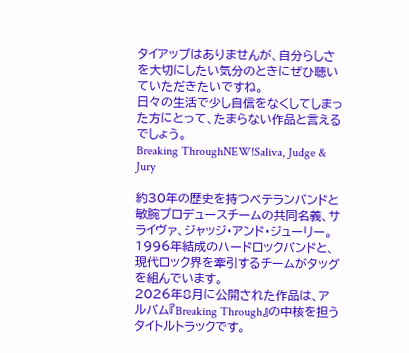タイアップはありませんが、自分らしさを大切にしたい気分のときにぜひ聴いていただきたいですね。
日々の生活で少し自信をなくしてしまった方にとって、たまらない作品と言えるでしょう。
Breaking ThroughNEW!Saliva, Judge & Jury

約30年の歴史を持つベテランバンドと敏腕プロデュースチームの共同名義、サライヴァ、ジャッジ・アンド・ジューリー。
1996年結成のハードロックバンドと、現代ロック界を牽引するチームがタッグを組んでいます。
2026年8月に公開された作品は、アルバム『Breaking Through』の中核を担うタイトルトラックです。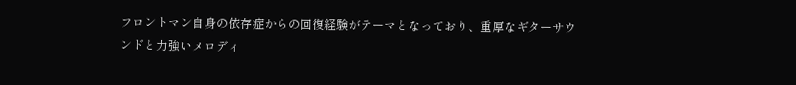フロントマン自身の依存症からの回復経験がテーマとなっており、重厚なギターサウンドと力強いメロディ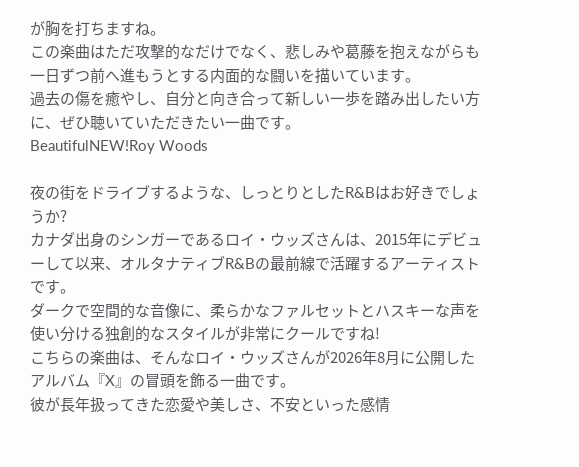が胸を打ちますね。
この楽曲はただ攻撃的なだけでなく、悲しみや葛藤を抱えながらも一日ずつ前へ進もうとする内面的な闘いを描いています。
過去の傷を癒やし、自分と向き合って新しい一歩を踏み出したい方に、ぜひ聴いていただきたい一曲です。
BeautifulNEW!Roy Woods

夜の街をドライブするような、しっとりとしたR&Bはお好きでしょうか?
カナダ出身のシンガーであるロイ・ウッズさんは、2015年にデビューして以来、オルタナティブR&Bの最前線で活躍するアーティストです。
ダークで空間的な音像に、柔らかなファルセットとハスキーな声を使い分ける独創的なスタイルが非常にクールですね!
こちらの楽曲は、そんなロイ・ウッズさんが2026年8月に公開したアルバム『X』の冒頭を飾る一曲です。
彼が長年扱ってきた恋愛や美しさ、不安といった感情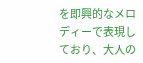を即興的なメロディーで表現しており、大人の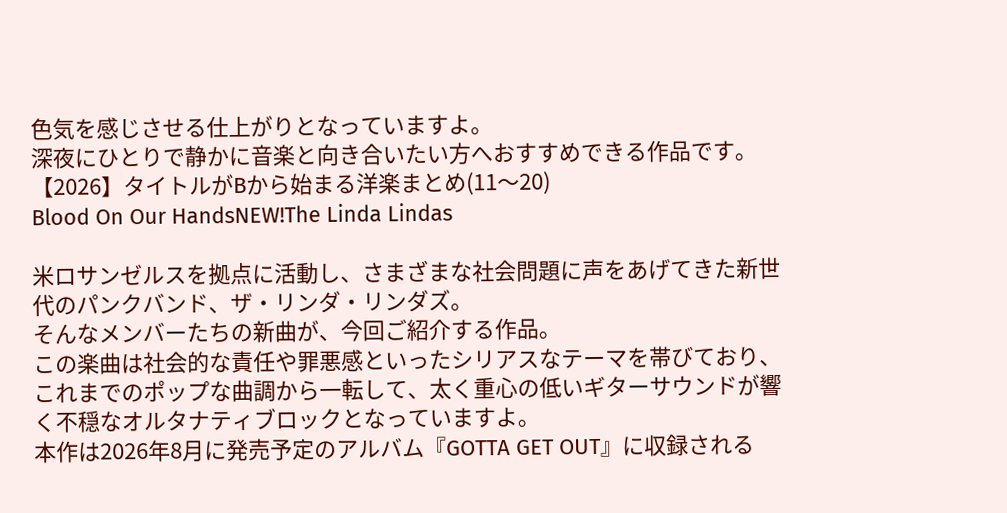色気を感じさせる仕上がりとなっていますよ。
深夜にひとりで静かに音楽と向き合いたい方へおすすめできる作品です。
【2026】タイトルがBから始まる洋楽まとめ(11〜20)
Blood On Our HandsNEW!The Linda Lindas

米ロサンゼルスを拠点に活動し、さまざまな社会問題に声をあげてきた新世代のパンクバンド、ザ・リンダ・リンダズ。
そんなメンバーたちの新曲が、今回ご紹介する作品。
この楽曲は社会的な責任や罪悪感といったシリアスなテーマを帯びており、これまでのポップな曲調から一転して、太く重心の低いギターサウンドが響く不穏なオルタナティブロックとなっていますよ。
本作は2026年8月に発売予定のアルバム『GOTTA GET OUT』に収録される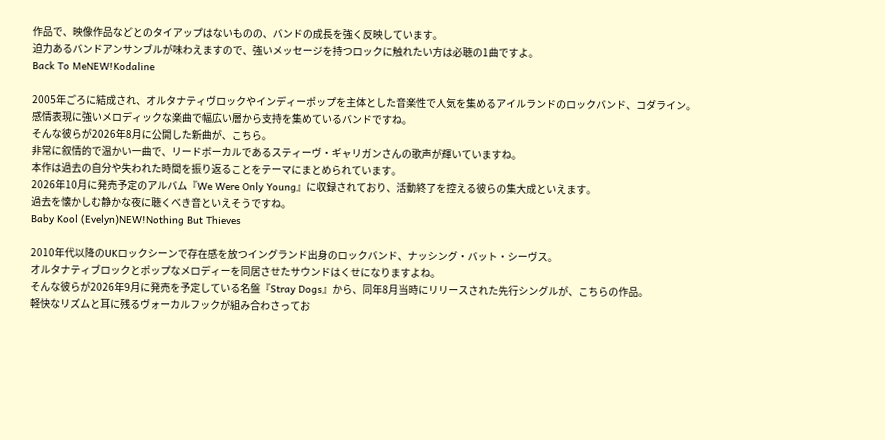作品で、映像作品などとのタイアップはないものの、バンドの成長を強く反映しています。
迫力あるバンドアンサンブルが味わえますので、強いメッセージを持つロックに触れたい方は必聴の1曲ですよ。
Back To MeNEW!Kodaline

2005年ごろに結成され、オルタナティヴロックやインディーポップを主体とした音楽性で人気を集めるアイルランドのロックバンド、コダライン。
感情表現に強いメロディックな楽曲で幅広い層から支持を集めているバンドですね。
そんな彼らが2026年8月に公開した新曲が、こちら。
非常に叙情的で温かい一曲で、リードボーカルであるスティーヴ・ギャリガンさんの歌声が輝いていますね。
本作は過去の自分や失われた時間を振り返ることをテーマにまとめられています。
2026年10月に発売予定のアルバム『We Were Only Young』に収録されており、活動終了を控える彼らの集大成といえます。
過去を懐かしむ静かな夜に聴くべき音といえそうですね。
Baby Kool (Evelyn)NEW!Nothing But Thieves

2010年代以降のUKロックシーンで存在感を放つイングランド出身のロックバンド、ナッシング・バット・シーヴス。
オルタナティブロックとポップなメロディーを同居させたサウンドはくせになりますよね。
そんな彼らが2026年9月に発売を予定している名盤『Stray Dogs』から、同年8月当時にリリースされた先行シングルが、こちらの作品。
軽快なリズムと耳に残るヴォーカルフックが組み合わさってお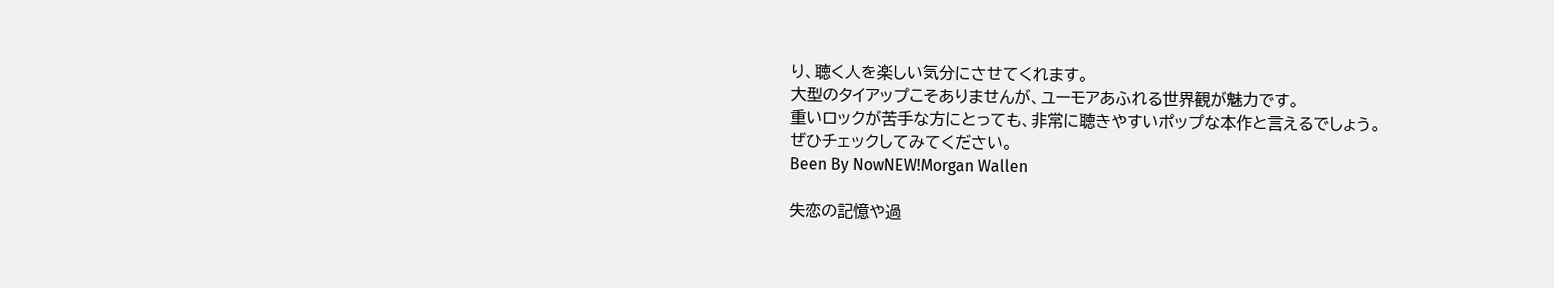り、聴く人を楽しい気分にさせてくれます。
大型のタイアップこそありませんが、ユーモアあふれる世界観が魅力です。
重いロックが苦手な方にとっても、非常に聴きやすいポップな本作と言えるでしょう。
ぜひチェックしてみてください。
Been By NowNEW!Morgan Wallen

失恋の記憶や過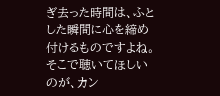ぎ去った時間は、ふとした瞬間に心を締め付けるものですよね。
そこで聴いてほしいのが、カン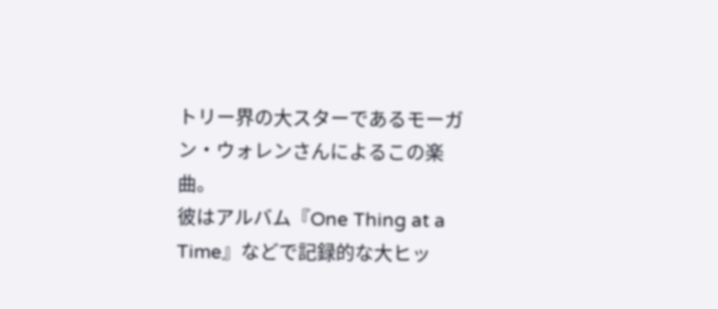トリー界の大スターであるモーガン・ウォレンさんによるこの楽曲。
彼はアルバム『One Thing at a Time』などで記録的な大ヒッ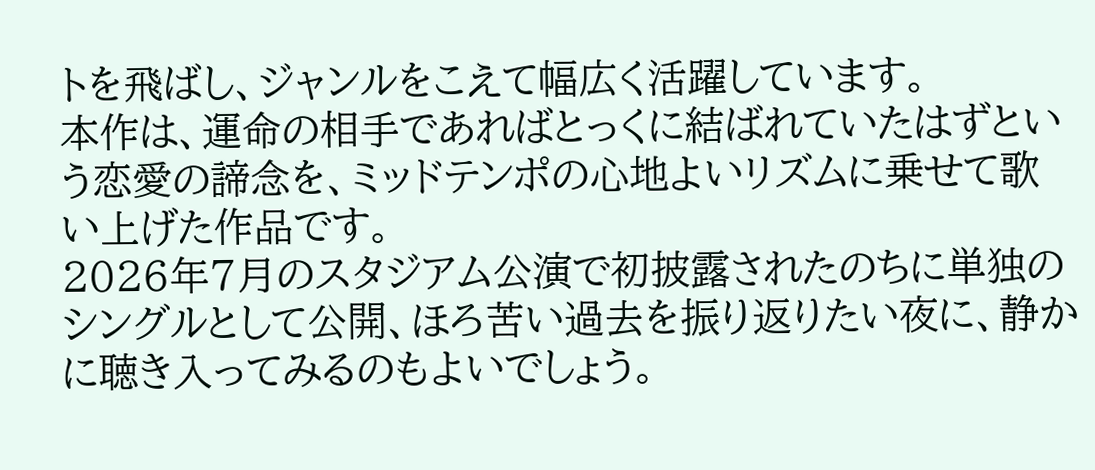トを飛ばし、ジャンルをこえて幅広く活躍しています。
本作は、運命の相手であればとっくに結ばれていたはずという恋愛の諦念を、ミッドテンポの心地よいリズムに乗せて歌い上げた作品です。
2026年7月のスタジアム公演で初披露されたのちに単独のシングルとして公開、ほろ苦い過去を振り返りたい夜に、静かに聴き入ってみるのもよいでしょう。